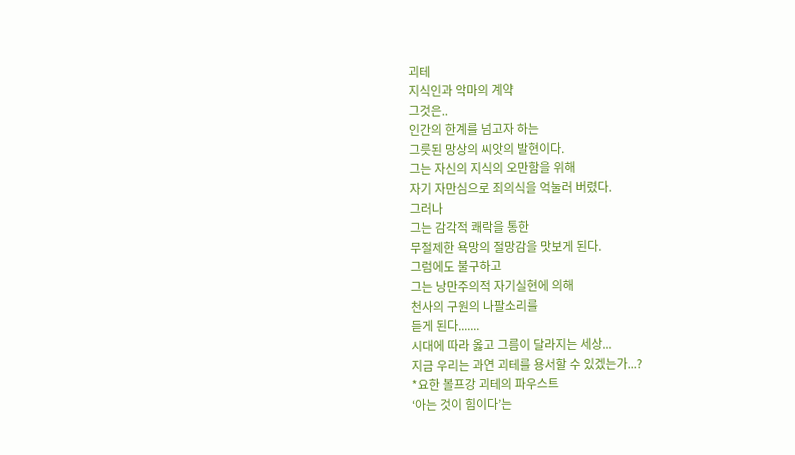괴테
지식인과 악마의 계약
그것은..
인간의 한계를 넘고자 하는
그릇된 망상의 씨앗의 발현이다.
그는 자신의 지식의 오만함을 위해
자기 자만심으로 죄의식을 억눌러 버렸다.
그러나
그는 감각적 쾌락을 통한
무절제한 욕망의 절망감을 맛보게 된다.
그럼에도 불구하고
그는 낭만주의적 자기실현에 의해
천사의 구원의 나팔소리를
듣게 된다.......
시대에 따라 옳고 그름이 달라지는 세상...
지금 우리는 과연 괴테를 용서할 수 있겠는가...?
*요한 볼프강 괴테의 파우스트
‘아는 것이 힘이다’는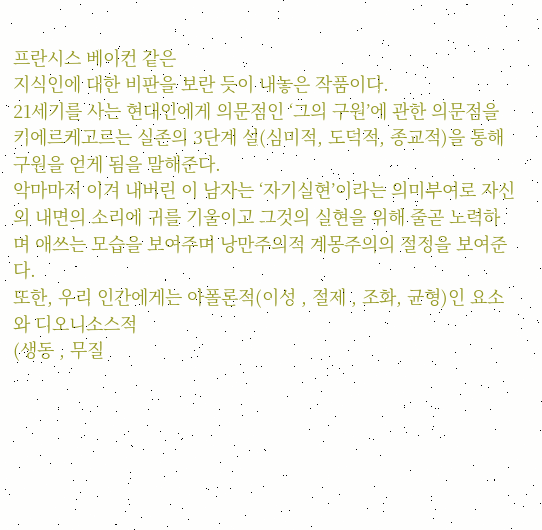프란시스 베이컨 같은
지식인에 대한 비판을 보란 듯이 내놓은 작품이다.
21세기를 사는 현대인에게 의문점인 ‘그의 구원’에 관한 의문점을
키에르케고르는 실존의 3단계 설(심미적, 도덕적, 종교적)을 통해 구원을 얻게 됨을 말해준다.
악마마저 이겨 내버린 이 남자는 ‘자기실현’이라는 의미부여로 자신의 내면의 소리에 귀를 기울이고 그것의 실현을 위해 줄곧 노력하며 애쓰는 모습을 보여주며 낭만주의적 계몽주의의 절정을 보여준다.
또한, 우리 인간에게는 아폴론적(이성 , 절제 , 조화, 균형)인 요소와 디오니소스적
(생동 , 무질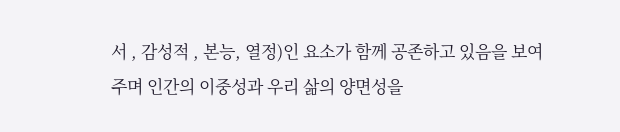서 , 감성적 , 본능, 열정)인 요소가 함께 공존하고 있음을 보여주며 인간의 이중성과 우리 삶의 양면성을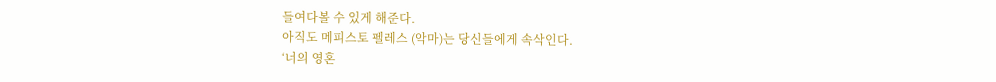들여다볼 수 있게 해준다.
아직도 메피스토 펠레스 (악마)는 당신들에게 속삭인다.
‘너의 영혼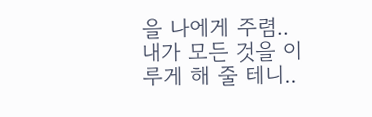을 나에게 주렴..
내가 모든 것을 이루게 해 줄 테니..